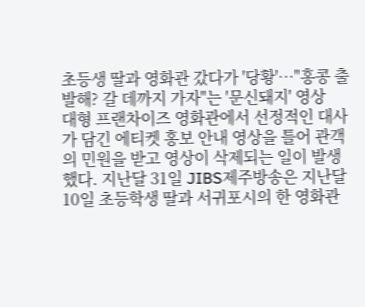초등생 딸과 영화관 갔다가 '당황'…"홍콩 출발해? 갈 데까지 가자"는 '문신돼지' 영상
대형 프랜차이즈 영화관에서 선정적인 대사가 담긴 에티켓 홍보 안내 영상을 틀어 관객의 민원을 받고 영상이 삭제되는 일이 발생했다. 지난달 31일 JIBS제주방송은 지난달 10일 초등학생 딸과 서귀포시의 한 영화관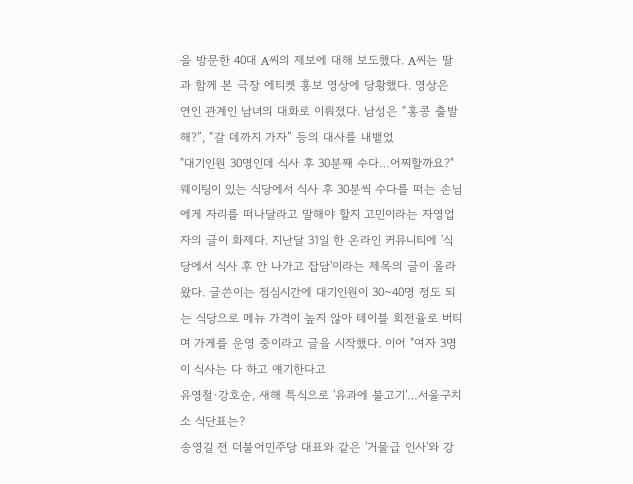을 방문한 40대 A씨의 제보에 대해 보도했다. A씨는 딸과 함께 본 극장 에티켓 홍보 영상에 당황했다. 영상은 연인 관계인 남녀의 대화로 이뤄졌다. 남성은 “홍콩 출발해?”, “갈 데까지 가자” 등의 대사를 내뱉었
"대기인원 30명인데 식사 후 30분째 수다…어찌할까요?"
웨이팅이 있는 식당에서 식사 후 30분씩 수다를 떠는 손님에게 자리를 떠나달라고 말해야 할지 고민이라는 자영업자의 글이 화제다. 지난달 31일 한 온라인 커뮤니티에 '식당에서 식사 후 안 나가고 잡담'이라는 제목의 글이 올라왔다. 글쓴이는 점심시간에 대기인원이 30~40명 정도 되는 식당으로 메뉴 가격이 높지 않아 테이블 회전율로 버티며 가게를 운영 중이라고 글을 시작했다. 이어 "여자 3명이 식사는 다 하고 얘기한다고
유영철·강호순, 새해 특식으로 '유과에 불고기'…서울구치소 식단표는?
송영길 전 더불어민주당 대표와 같은 '거물급 인사'와 강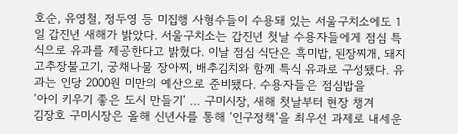호순, 유영철, 정두영 등 미집행 사형수들이 수용돼 있는 서울구치소에도 1일 갑진년 새해가 밝았다. 서울구치소는 갑진년 첫날 수용자들에게 점심 특식으로 유과를 제공한다고 밝혔다. 이날 점심 식단은 흑미밥, 된장찌개, 돼지 고추장불고기, 궁채나물 장아찌, 배추김치와 함께 특식 유과로 구성됐다. 유과는 인당 2000원 미만의 예산으로 준비됐다. 수용자들은 점심밥을
‘아이 키우기 좋은 도시 만들기’ … 구미시장, 새해 첫날부터 현장 챙겨
김장호 구미시장은 올해 신년사를 통해 ‘인구정책’을 최우선 과제로 내세운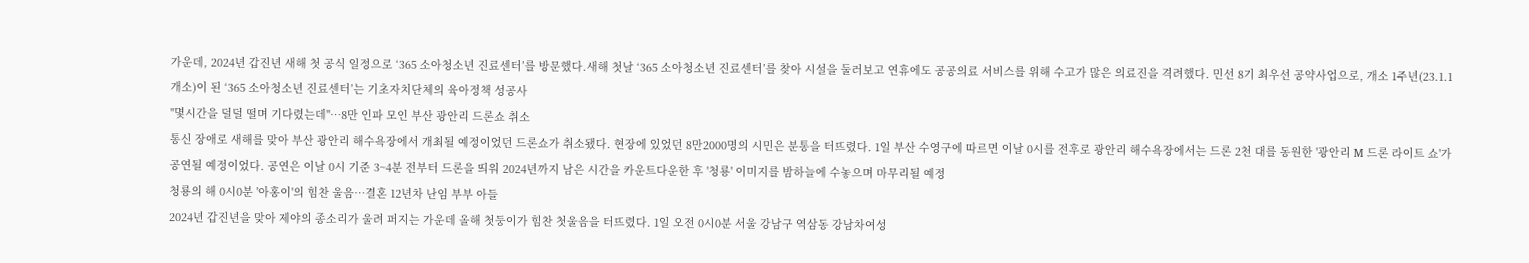가운데, 2024년 갑진년 새해 첫 공식 일정으로 ‘365 소아청소년 진료센터’를 방문했다.새해 첫날 ‘365 소아청소년 진료센터’를 찾아 시설을 둘러보고 연휴에도 공공의료 서비스를 위해 수고가 많은 의료진을 격려했다. 민선 8기 최우선 공약사업으로, 개소 1주년(23.1.1 개소)이 된 ‘365 소아청소년 진료센터’는 기초자치단체의 육아정책 성공사
"몇시간을 덜덜 떨며 기다렸는데"…8만 인파 모인 부산 광안리 드론쇼 취소
통신 장애로 새해를 맞아 부산 광안리 해수욕장에서 개최될 예정이었던 드론쇼가 취소됐다. 현장에 있었던 8만2000명의 시민은 분통을 터뜨렸다. 1일 부산 수영구에 따르면 이날 0시를 전후로 광안리 해수욕장에서는 드론 2천 대를 동원한 '광안리 M 드론 라이트 쇼'가 공연될 예정이었다. 공연은 이날 0시 기준 3~4분 전부터 드론을 띄워 2024년까지 남은 시간을 카운트다운한 후 '청룡' 이미지를 밤하늘에 수놓으며 마무리될 예정
청룡의 해 0시0분 '아홍이'의 힘찬 울음…결혼 12년차 난임 부부 아들
2024년 갑진년을 맞아 제야의 종소리가 울려 퍼지는 가운데 올해 첫둥이가 힘찬 첫울음을 터뜨렸다. 1일 오전 0시0분 서울 강남구 역삼동 강남차여성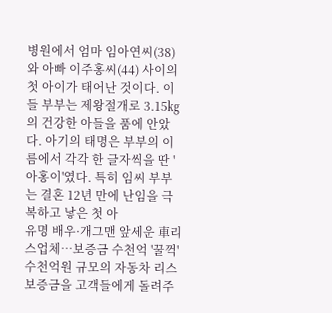병원에서 엄마 임아연씨(38)와 아빠 이주홍씨(44) 사이의 첫 아이가 태어난 것이다. 이들 부부는 제왕절개로 3.15㎏의 건강한 아들을 품에 안았다. 아기의 태명은 부부의 이름에서 각각 한 글자씩을 딴 '아홍이'였다. 특히 임씨 부부는 결혼 12년 만에 난임을 극복하고 낳은 첫 아
유명 배우·개그맨 앞세운 車리스업체…보증금 수천억 '꿀꺽'
수천억원 규모의 자동차 리스 보증금을 고객들에게 돌려주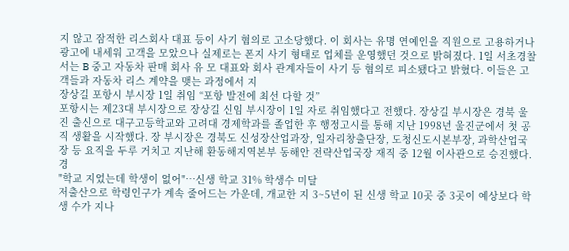지 않고 잠적한 리스회사 대표 등이 사기 혐의로 고소당했다. 이 회사는 유명 연예인을 직원으로 고용하거나 광고에 내세워 고객을 모았으나 실제로는 폰지 사기 형태로 업체를 운영했던 것으로 밝혀졌다. 1일 서초경찰서는 B 중고 자동차 판매 회사 유 모 대표와 회사 관계자들이 사기 등 혐의로 피소됐다고 밝혔다. 이들은 고객들과 자동차 리스 계약을 맺는 과정에서 지
장상길 포항시 부시장 1일 취임 “포항 발전에 최선 다할 것”
포항시는 제23대 부시장으로 장상길 신임 부시장이 1일 자로 취임했다고 전했다. 장상길 부시장은 경북 울진 출신으로 대구고등학교와 고려대 경제학과를 졸업한 후 행정고시를 통해 지난 1998년 울진군에서 첫 공직 생활을 시작했다. 장 부시장은 경북도 신성장산업과장, 일자리창출단장, 도청신도시본부장, 과학산업국장 등 요직을 두루 거치고 지난해 환동해지역본부 동해안 전략산업국장 재직 중 12월 이사관으로 승진했다. 경
"학교 지었는데 학생이 없어"…신생 학교 31% 학생수 미달
저출산으로 학령인구가 계속 줄어드는 가운데, 개교한 지 3~5년이 된 신생 학교 10곳 중 3곳이 예상보다 학생 수가 지나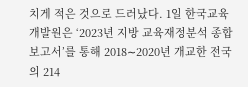치게 적은 것으로 드러났다. 1일 한국교육개발원은 ‘2023년 지방 교육재정분석 종합보고서’를 통해 2018∼2020년 개교한 전국의 214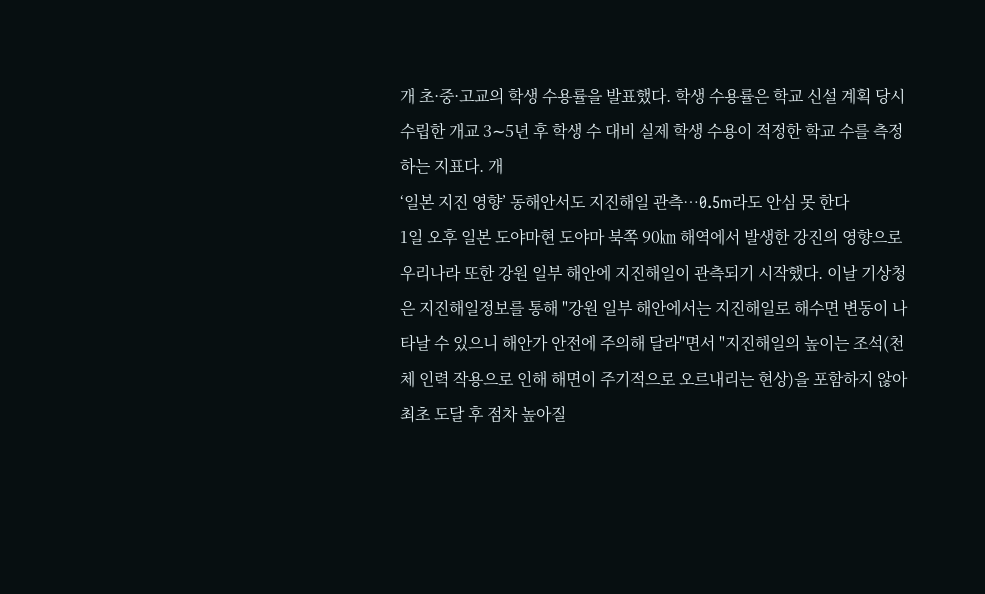개 초·중·고교의 학생 수용률을 발표했다. 학생 수용률은 학교 신설 계획 당시 수립한 개교 3∼5년 후 학생 수 대비 실제 학생 수용이 적정한 학교 수를 측정하는 지표다. 개
‘일본 지진 영향’ 동해안서도 지진해일 관측…0.5m라도 안심 못 한다
1일 오후 일본 도야마현 도야마 북쪽 90㎞ 해역에서 발생한 강진의 영향으로 우리나라 또한 강원 일부 해안에 지진해일이 관측되기 시작했다. 이날 기상청은 지진해일정보를 통해 "강원 일부 해안에서는 지진해일로 해수면 변동이 나타날 수 있으니 해안가 안전에 주의해 달라"면서 "지진해일의 높이는 조석(천체 인력 작용으로 인해 해면이 주기적으로 오르내리는 현상)을 포함하지 않아 최초 도달 후 점차 높아질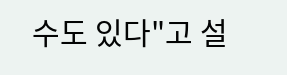수도 있다"고 설